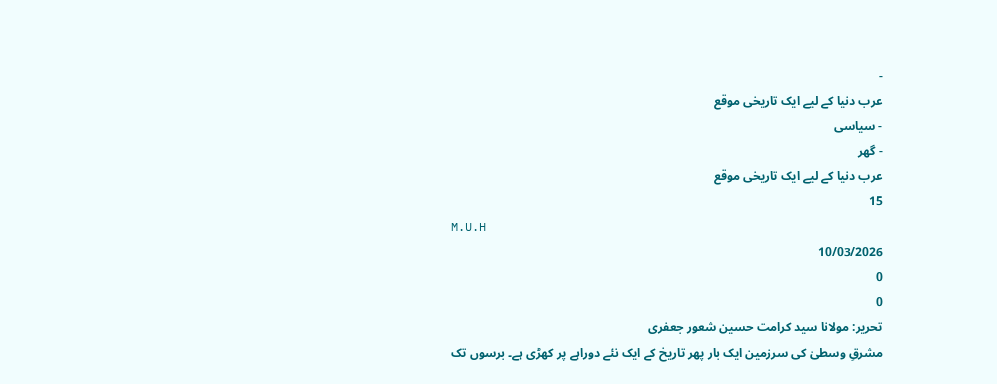-
عرب دنیا کے لیے ایک تاریخی موقع
- سیاسی
- گھر
عرب دنیا کے لیے ایک تاریخی موقع
15
M.U.H
10/03/2026
0
0
تحریر: مولانا سید کرامت حسین شعور جعفری
مشرقِ وسطیٰ کی سرزمین ایک بار پھر تاریخ کے ایک نئے دوراہے پر کھڑی ہے۔ برسوں تک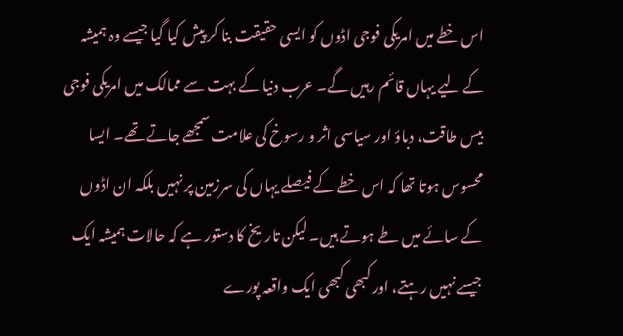اس خطے میں امریکی فوجی اڈوں کو ایسی حقیقت بنا کر پیش کیا گیا جیسے وہ ہمیشہ کے لیے یہاں قائم رہیں گے۔ عرب دنیا کے بہت سے ممالک میں امریکی فوجی بیس طاقت، دباؤ اور سیاسی اثر و رسوخ کی علامت سمجھے جاتے تھے۔ ایسا محسوس ہوتا تھا کہ اس خطے کے فیصلے یہاں کی سرزمین پر نہیں بلکہ ان اڈوں کے سائے میں طے ہوتے ہیں۔ لیکن تاریخ کا دستور ہے کہ حالات ہمیشہ ایک جیسے نہیں رہتے، اور کبھی کبھی ایک واقعہ پورے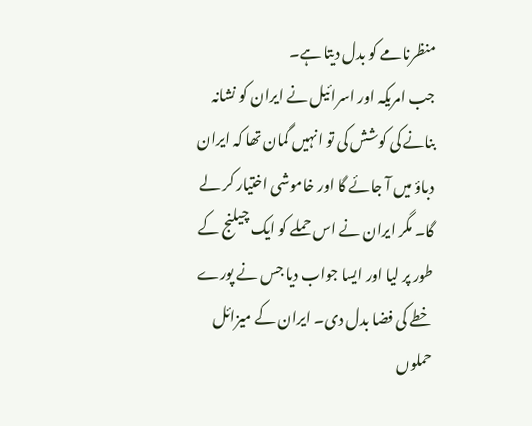منظرنامے کو بدل دیتا ہے۔
جب امریکہ اور اسرائیل نے ایران کو نشانہ بنانے کی کوشش کی تو انہیں گمان تھا کہ ایران دباؤ میں آ جائے گا اور خاموشی اختیار کر لے گا۔ مگر ایران نے اس حملے کو ایک چیلنج کے طور پر لیا اور ایسا جواب دیا جس نے پورے خطے کی فضا بدل دی۔ ایران کے میزائل حملوں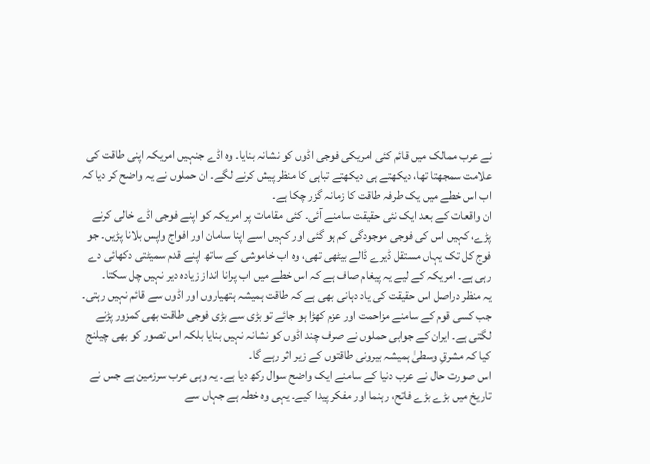نے عرب ممالک میں قائم کئی امریکی فوجی اڈوں کو نشانہ بنایا۔ وہ اڈے جنہیں امریکہ اپنی طاقت کی علامت سمجھتا تھا، دیکھتے ہی دیکھتے تباہی کا منظر پیش کرنے لگے۔ ان حملوں نے یہ واضح کر دیا کہ اب اس خطے میں یک طرفہ طاقت کا زمانہ گزر چکا ہے۔
ان واقعات کے بعد ایک نئی حقیقت سامنے آئی۔ کئی مقامات پر امریکہ کو اپنے فوجی اڈے خالی کرنے پڑے، کہیں اس کی فوجی موجودگی کم ہو گئی اور کہیں اسے اپنا سامان اور افواج واپس بلانا پڑیں۔ جو فوج کل تک یہاں مستقل ڈیرے ڈالے بیٹھی تھی، وہ اب خاموشی کے ساتھ اپنے قدم سمیٹتی دکھائی دے رہی ہے۔ امریکہ کے لیے یہ پیغام صاف ہے کہ اس خطے میں اب پرانا انداز زیادہ دیر نہیں چل سکتا۔
یہ منظر دراصل اس حقیقت کی یاد دہانی بھی ہے کہ طاقت ہمیشہ ہتھیاروں اور اڈوں سے قائم نہیں رہتی۔ جب کسی قوم کے سامنے مزاحمت اور عزم کھڑا ہو جائے تو بڑی سے بڑی فوجی طاقت بھی کمزور پڑنے لگتی ہے۔ ایران کے جوابی حملوں نے صرف چند اڈوں کو نشانہ نہیں بنایا بلکہ اس تصور کو بھی چیلنج کیا کہ مشرقِ وسطیٰ ہمیشہ بیرونی طاقتوں کے زیر اثر رہے گا۔
اس صورت حال نے عرب دنیا کے سامنے ایک واضح سوال رکھ دیا ہے۔ یہ وہی عرب سرزمین ہے جس نے تاریخ میں بڑے بڑے فاتح، رہنما اور مفکر پیدا کیے۔ یہی وہ خطہ ہے جہاں سے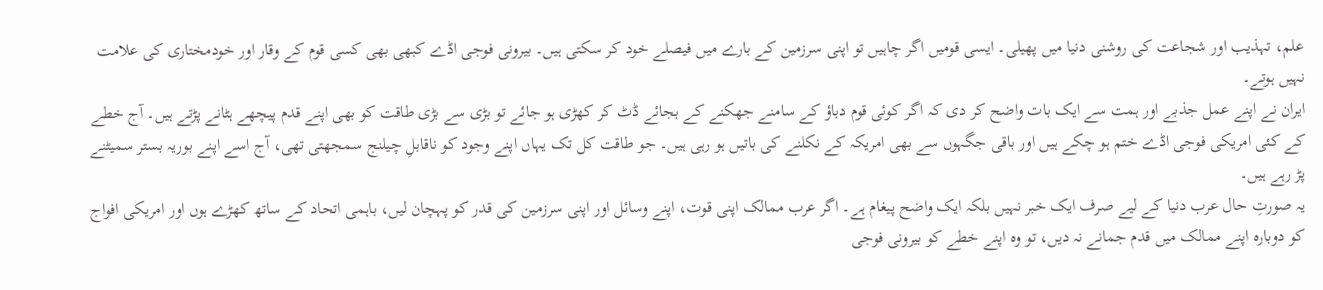علم، تہذیب اور شجاعت کی روشنی دنیا میں پھیلی۔ ایسی قومیں اگر چاہیں تو اپنی سرزمین کے بارے میں فیصلے خود کر سکتی ہیں۔ بیرونی فوجی اڈے کبھی بھی کسی قوم کے وقار اور خودمختاری کی علامت نہیں ہوتے۔
ایران نے اپنے عمل جذبے اور ہمت سے ایک بات واضح کر دی کہ اگر کوئی قوم دباؤ کے سامنے جھکنے کے بجائے ڈٹ کر کھڑی ہو جائے تو بڑی سے بڑی طاقت کو بھی اپنے قدم پیچھے ہٹانے پڑتے ہیں۔ آج خطے کے کئی امریکی فوجی اڈے ختم ہو چکے ہیں اور باقی جگہوں سے بھی امریکہ کے نکلنے کی باتیں ہو رہی ہیں۔ جو طاقت کل تک یہاں اپنے وجود کو ناقابلِ چیلنج سمجھتی تھی، آج اسے اپنے بوریہ بستر سمیٹنے پڑ رہے ہیں۔
یہ صورتِ حال عرب دنیا کے لیے صرف ایک خبر نہیں بلکہ ایک واضح پیغام ہے۔ اگر عرب ممالک اپنی قوت، اپنے وسائل اور اپنی سرزمین کی قدر کو پہچان لیں، باہمی اتحاد کے ساتھ کھڑے ہوں اور امریکی افواج کو دوبارہ اپنے ممالک میں قدم جمانے نہ دیں، تو وہ اپنے خطے کو بیرونی فوجی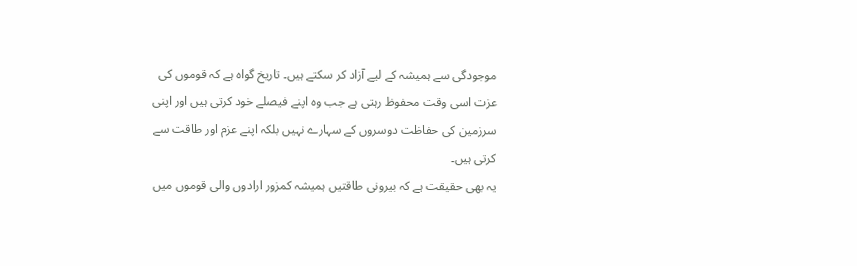موجودگی سے ہمیشہ کے لیے آزاد کر سکتے ہیں۔ تاریخ گواہ ہے کہ قوموں کی عزت اسی وقت محفوظ رہتی ہے جب وہ اپنے فیصلے خود کرتی ہیں اور اپنی سرزمین کی حفاظت دوسروں کے سہارے نہیں بلکہ اپنے عزم اور طاقت سے کرتی ہیں۔
یہ بھی حقیقت ہے کہ بیرونی طاقتیں ہمیشہ کمزور ارادوں والی قوموں میں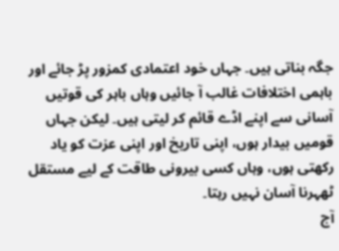جگہ بناتی ہیں۔ جہاں خود اعتمادی کمزور پڑ جائے اور باہمی اختلافات غالب آ جائیں وہاں باہر کی قوتیں آسانی سے اپنے اڈے قائم کر لیتی ہیں۔ لیکن جہاں قومیں بیدار ہوں، اپنی تاریخ اور اپنی عزت کو یاد رکھتی ہوں، وہاں کسی بیرونی طاقت کے لیے مستقل ٹھہرنا آسان نہیں رہتا۔
آج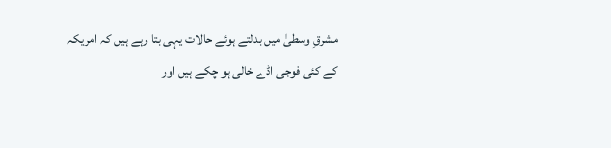مشرقِ وسطیٰ میں بدلتے ہوئے حالات یہی بتا رہے ہیں کہ امریکہ کے کئی فوجی اڈے خالی ہو چکے ہیں اور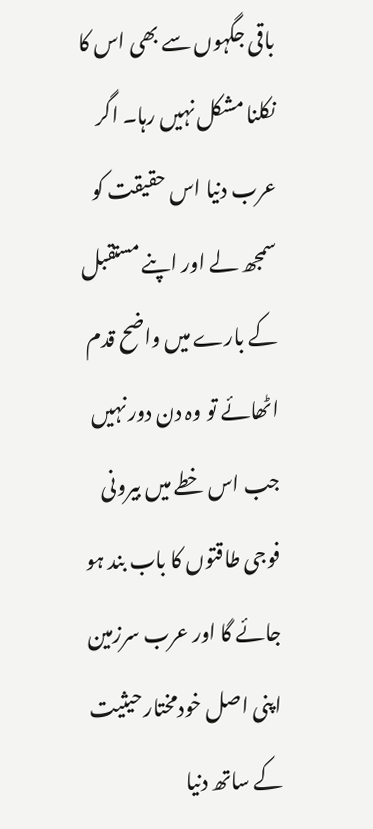باقی جگہوں سے بھی اس کا نکلنا مشکل نہیں رہا۔ اگر عرب دنیا اس حقیقت کو سمجھ لے اور اپنے مستقبل کے بارے میں واضح قدم اٹھائے تو وہ دن دور نہیں جب اس خطے میں بیرونی فوجی طاقتوں کا باب بند ہو جائے گا اور عرب سرزمین اپنی اصل خودمختار حیثیت کے ساتھ دنیا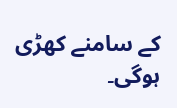کے سامنے کھڑی ہوگی۔